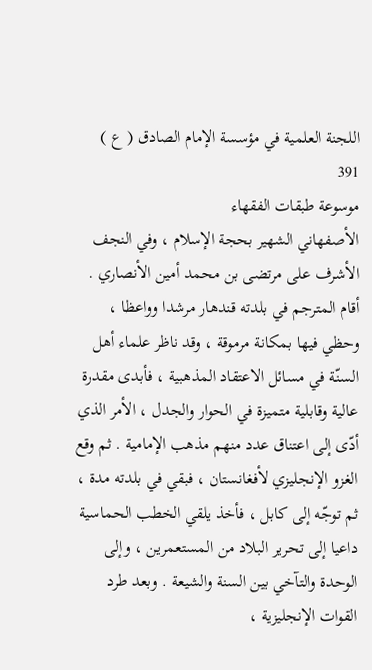اللجنة العلمية في مؤسسة الإمام الصادق ( ع )
391
موسوعة طبقات الفقهاء
الأصفهاني الشهير بحجة الإسلام ، وفي النجف الأشرف على مرتضى بن محمد أمين الأنصاري . أقام المترجم في بلدته قندهار مرشدا وواعظا ، وحظي فيها بمكانة مرموقة ، وقد ناظر علماء أهل السنّة في مسائل الاعتقاد المذهبية ، فأبدى مقدرة عالية وقابلية متميزة في الحوار والجدل ، الأمر الذي أدّى إلى اعتناق عدد منهم مذهب الإمامية . ثم وقع الغزو الإنجليزي لأفغانستان ، فبقي في بلدته مدة ، ثم توجّه إلى كابل ، فأخذ يلقي الخطب الحماسية داعيا إلى تحرير البلاد من المستعمرين ، وإلى الوحدة والتآخي بين السنة والشيعة . وبعد طرد القوات الإنجليزية ،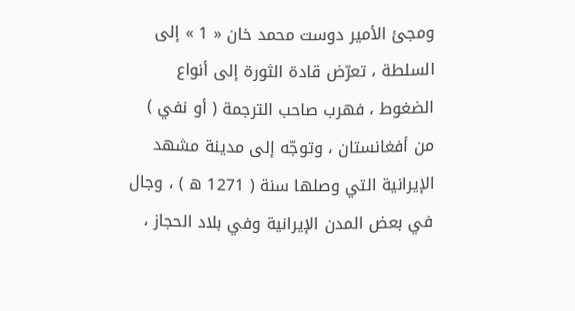ومجئ الأمير دوست محمد خان « 1 » إلى السلطة ، تعرّض قادة الثورة إلى أنواع الضغوط ، فهرب صاحب الترجمة ( أو نفي ) من أفغانستان ، وتوجّه إلى مدينة مشهد الإيرانية التي وصلها سنة ( 1271 ه ) ، وجال في بعض المدن الإيرانية وفي بلاد الحجاز ،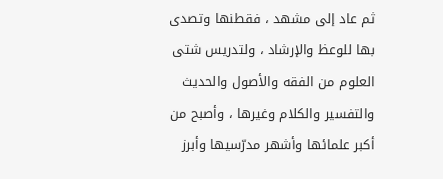ثم عاد إلى مشهد ، فقطنها وتصدى بها للوعظ والإرشاد ، ولتدريس شتى العلوم من الفقه والأصول والحديث والتفسير والكلام وغيرها ، وأصبح من أكبر علمائها وأشهر مدرّسيها وأبرز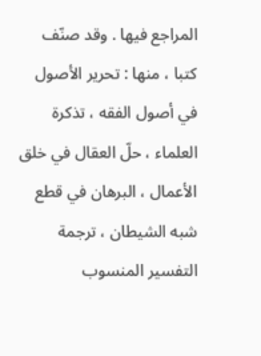المراجع فيها . وقد صنّف كتبا ، منها : تحرير الأصول في أصول الفقه ، تذكرة العلماء ، حلّ العقال في خلق الأعمال ، البرهان في قطع شبه الشيطان ، ترجمة التفسير المنسوب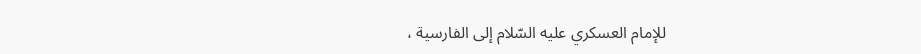للإمام العسكري عليه السّلام إلى الفارسية ،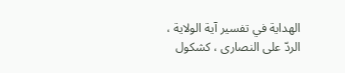الهداية في تفسير آية الولاية ، الردّ على النصارى ، كشكول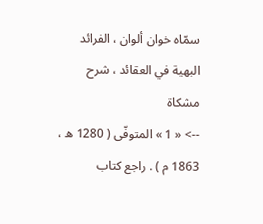سمّاه خوان ألوان ، الفرائد البهية في العقائد ، شرح مشكاة
--> « 1 » المتوفّى ( 1280 ه ، 1863 م ) . راجع كتاب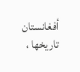أفغانستان تاريخها ،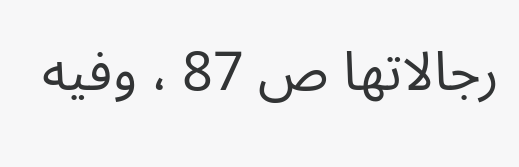رجالاتها ص 87 ، وفيه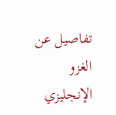تفاصيل عن الغزو الإنجليزي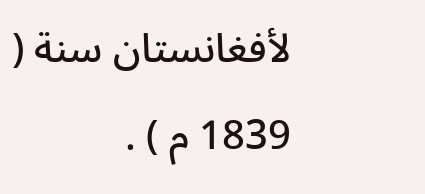لأفغانستان سنة ( 1839 م ) .